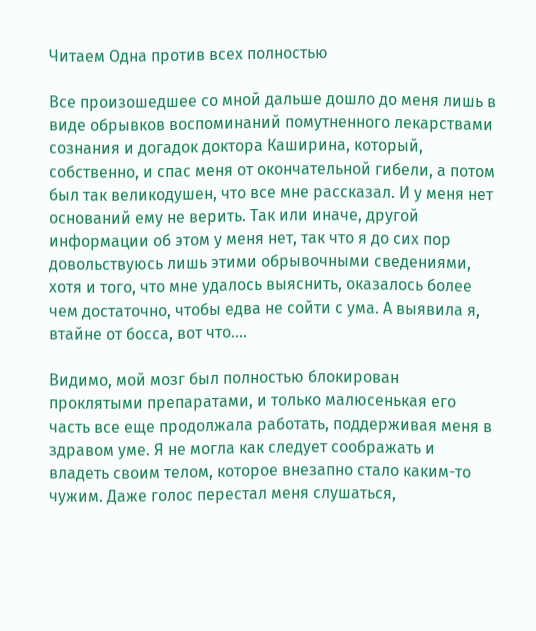Читаем Одна против всех полностью

Все произошедшее со мной дальше дошло до меня лишь в виде обрывков воспоминаний помутненного лекарствами сознания и догадок доктора Каширина, который, собственно, и спас меня от окончательной гибели, а потом был так великодушен, что все мне рассказал. И у меня нет оснований ему не верить. Так или иначе, другой информации об этом у меня нет, так что я до сих пор довольствуюсь лишь этими обрывочными сведениями, хотя и того, что мне удалось выяснить, оказалось более чем достаточно, чтобы едва не сойти с ума. А выявила я, втайне от босса, вот что….

Видимо, мой мозг был полностью блокирован проклятыми препаратами, и только малюсенькая его часть все еще продолжала работать, поддерживая меня в здравом уме. Я не могла как следует соображать и владеть своим телом, которое внезапно стало каким-то чужим. Даже голос перестал меня слушаться,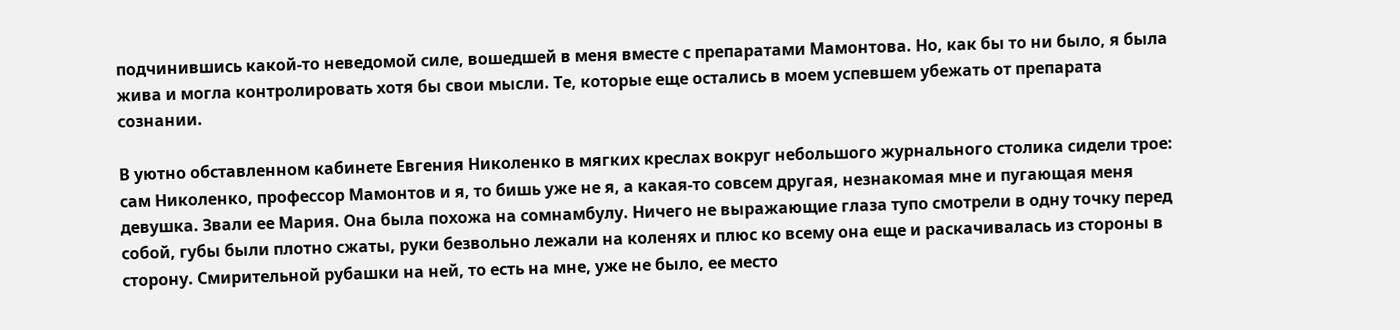подчинившись какой-то неведомой силе, вошедшей в меня вместе с препаратами Мамонтова. Но, как бы то ни было, я была жива и могла контролировать хотя бы свои мысли. Те, которые еще остались в моем успевшем убежать от препарата сознании.

В уютно обставленном кабинете Евгения Николенко в мягких креслах вокруг небольшого журнального столика сидели трое: сам Николенко, профессор Мамонтов и я, то бишь уже не я, а какая-то совсем другая, незнакомая мне и пугающая меня девушка. Звали ее Мария. Она была похожа на сомнамбулу. Ничего не выражающие глаза тупо смотрели в одну точку перед собой, губы были плотно сжаты, руки безвольно лежали на коленях и плюс ко всему она еще и раскачивалась из стороны в сторону. Смирительной рубашки на ней, то есть на мне, уже не было, ее место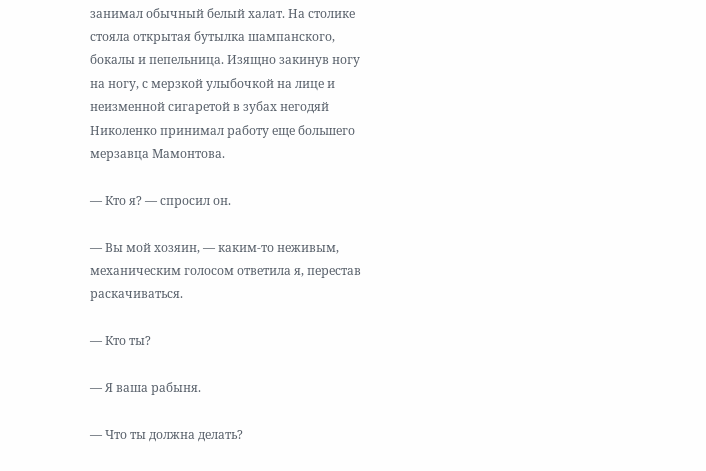занимал обычный белый халат. На столике стояла открытая бутылка шампанского, бокалы и пепельница. Изящно закинув ногу на ногу, с мерзкой улыбочкой на лице и неизменной сигаретой в зубах негодяй Николенко принимал работу еще большего мерзавца Мамонтова.

— Кто я? — спросил он.

— Вы мой хозяин, — каким-то неживым, механическим голосом ответила я, перестав раскачиваться.

— Кто ты?

— Я ваша рабыня.

— Что ты должна делать?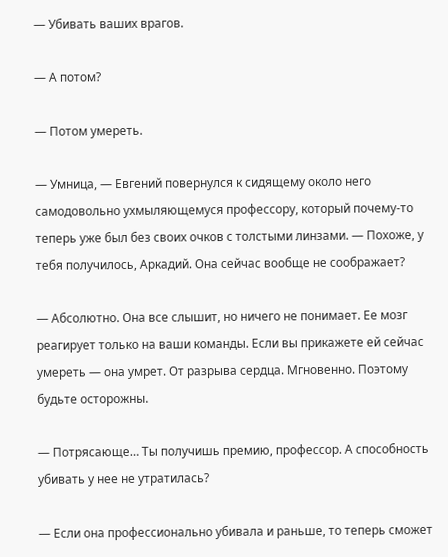— Убивать ваших врагов.

— А потом?

— Потом умереть.

— Умница, — Евгений повернулся к сидящему около него самодовольно ухмыляющемуся профессору, который почему-то теперь уже был без своих очков с толстыми линзами. — Похоже, у тебя получилось, Аркадий. Она сейчас вообще не соображает?

— Абсолютно. Она все слышит, но ничего не понимает. Ее мозг реагирует только на ваши команды. Если вы прикажете ей сейчас умереть — она умрет. От разрыва сердца. Мгновенно. Поэтому будьте осторожны.

— Потрясающе… Ты получишь премию, профессор. А способность убивать у нее не утратилась?

— Если она профессионально убивала и раньше, то теперь сможет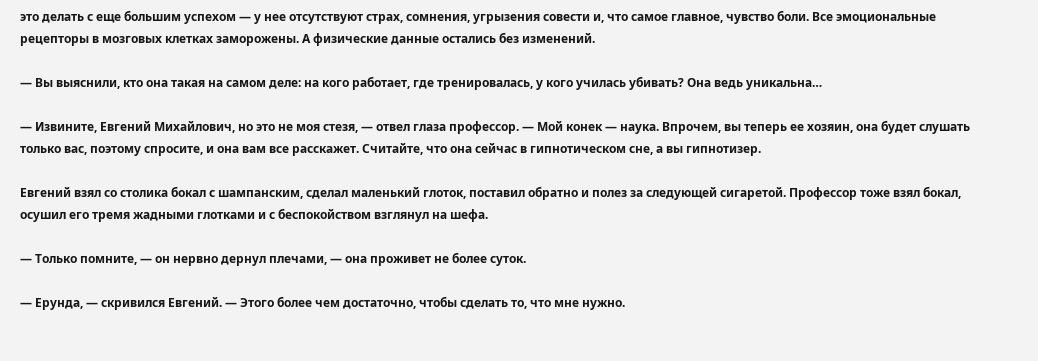это делать с еще большим успехом — у нее отсутствуют страх, сомнения, угрызения совести и, что самое главное, чувство боли. Все эмоциональные рецепторы в мозговых клетках заморожены. А физические данные остались без изменений.

— Вы выяснили, кто она такая на самом деле: на кого работает, где тренировалась, у кого училась убивать? Она ведь уникальна…

— Извините, Евгений Михайлович, но это не моя стезя, — отвел глаза профессор. — Мой конек — наука. Впрочем, вы теперь ее хозяин, она будет слушать только вас, поэтому спросите, и она вам все расскажет. Считайте, что она сейчас в гипнотическом сне, а вы гипнотизер.

Евгений взял со столика бокал с шампанским, сделал маленький глоток, поставил обратно и полез за следующей сигаретой. Профессор тоже взял бокал, осушил его тремя жадными глотками и с беспокойством взглянул на шефа.

— Только помните, — он нервно дернул плечами, — она проживет не более суток.

— Ерунда, — скривился Евгений. — Этого более чем достаточно, чтобы сделать то, что мне нужно.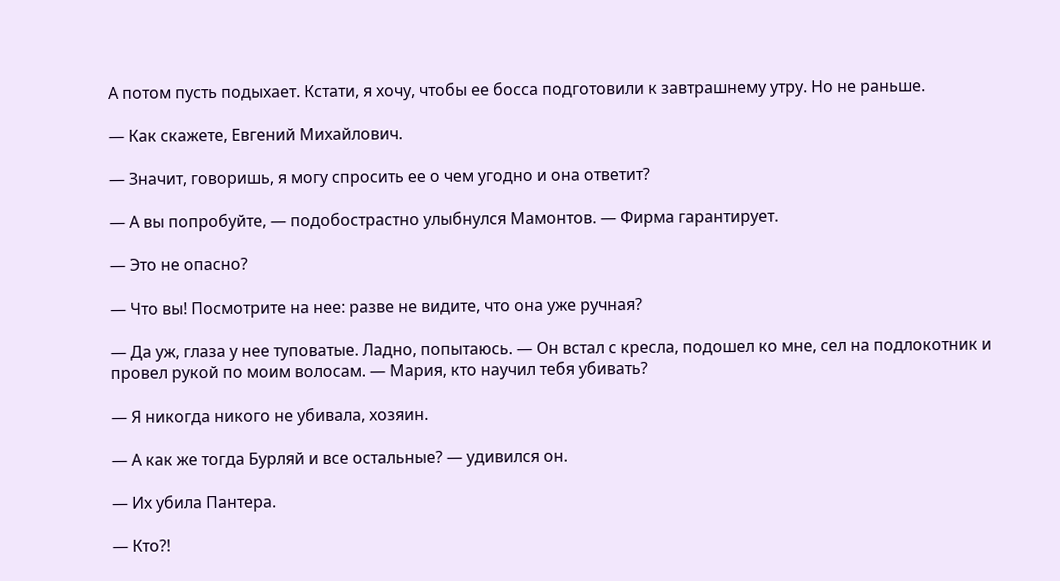А потом пусть подыхает. Кстати, я хочу, чтобы ее босса подготовили к завтрашнему утру. Но не раньше.

— Как скажете, Евгений Михайлович.

— Значит, говоришь, я могу спросить ее о чем угодно и она ответит?

— А вы попробуйте, — подобострастно улыбнулся Мамонтов. — Фирма гарантирует.

— Это не опасно?

— Что вы! Посмотрите на нее: разве не видите, что она уже ручная?

— Да уж, глаза у нее туповатые. Ладно, попытаюсь. — Он встал с кресла, подошел ко мне, сел на подлокотник и провел рукой по моим волосам. — Мария, кто научил тебя убивать?

— Я никогда никого не убивала, хозяин.

— А как же тогда Бурляй и все остальные? — удивился он.

— Их убила Пантера.

— Кто?!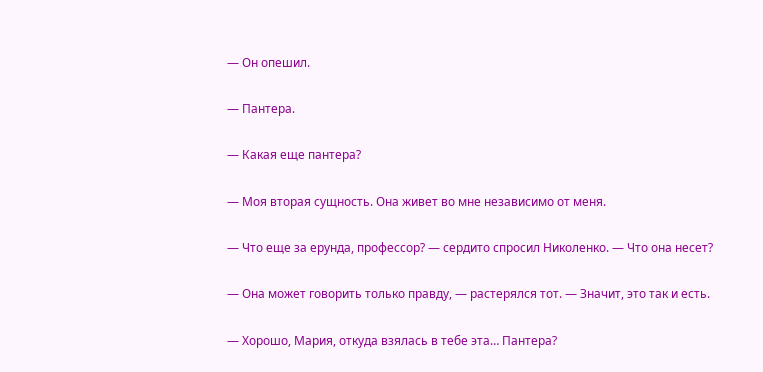— Он опешил.

— Пантера.

— Какая еще пантера?

— Моя вторая сущность. Она живет во мне независимо от меня.

— Что еще за ерунда, профессор? — сердито спросил Николенко. — Что она несет?

— Она может говорить только правду, — растерялся тот. — Значит, это так и есть.

— Хорошо, Мария, откуда взялась в тебе эта… Пантера?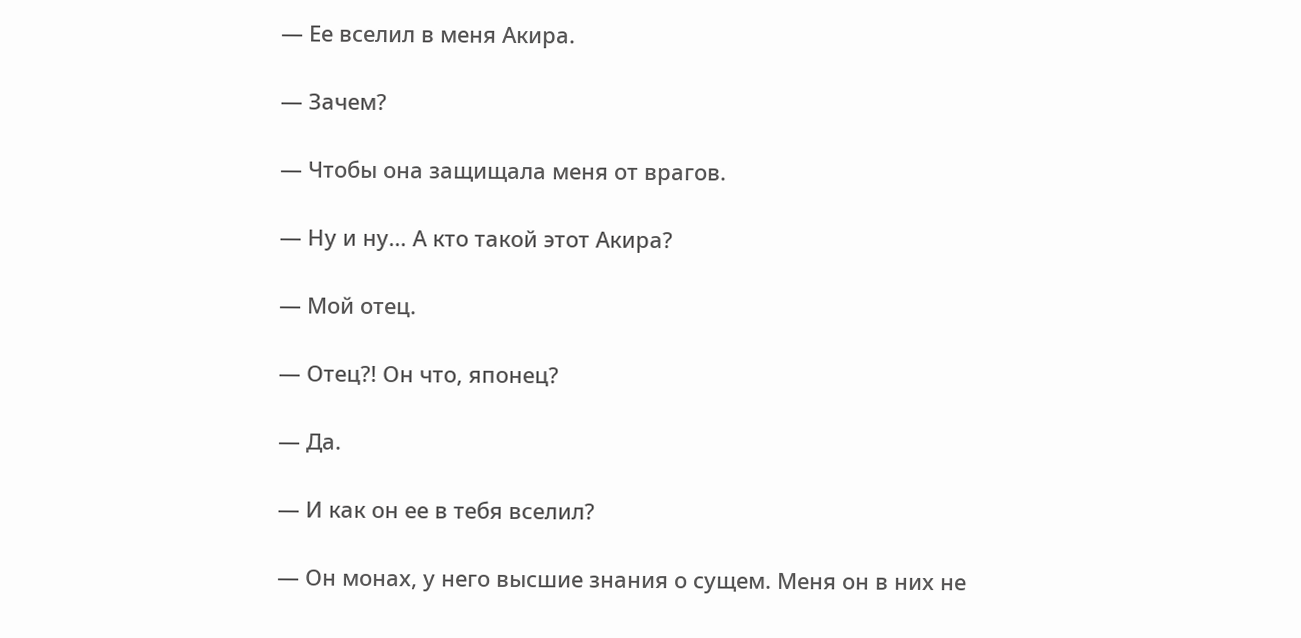— Ее вселил в меня Акира.

— Зачем?

— Чтобы она защищала меня от врагов.

— Ну и ну… А кто такой этот Акира?

— Мой отец.

— Отец?! Он что, японец?

— Да.

— И как он ее в тебя вселил?

— Он монах, у него высшие знания о сущем. Меня он в них не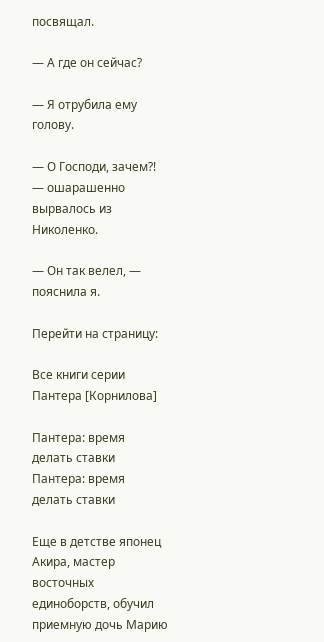посвящал.

— А где он сейчас?

— Я отрубила ему голову.

— О Господи, зачем?! — ошарашенно вырвалось из Николенко.

— Он так велел, — пояснила я.

Перейти на страницу:

Все книги серии Пантера [Корнилова]

Пантера: время делать ставки
Пантера: время делать ставки

Еще в детстве японец Акира, мастер восточных единоборств, обучил приемную дочь Марию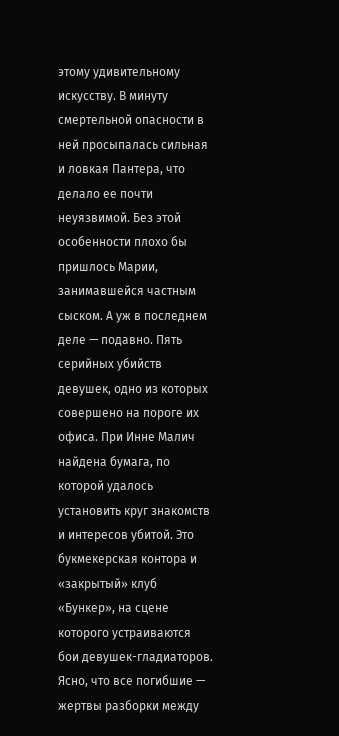этому удивительному искусству. В минуту смертельной опасности в ней просыпалась сильная и ловкая Пантера, что делало ее почти неуязвимой. Без этой особенности плохо бы пришлось Марии, занимавшейся частным сыском. А уж в последнем деле — подавно. Пять серийных убийств девушек, одно из которых совершено на пороге их офиса. При Инне Малич найдена бумага, по которой удалось установить круг знакомств и интересов убитой. Это букмекерская контора и «закрытый» клуб «Бункер», на сцене которого устраиваются бои девушек-гладиаторов. Ясно, что все погибшие — жертвы разборки между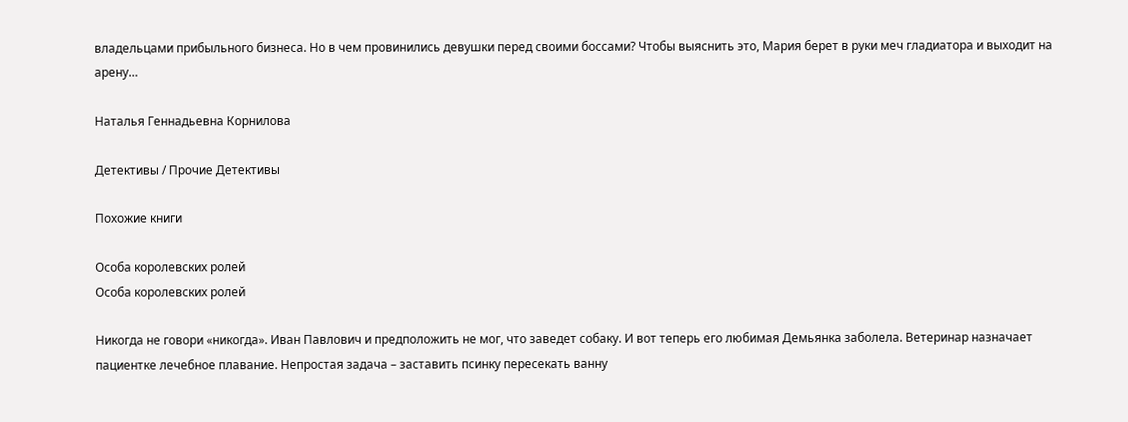владельцами прибыльного бизнеса. Но в чем провинились девушки перед своими боссами? Чтобы выяснить это, Мария берет в руки меч гладиатора и выходит на арену…

Наталья Геннадьевна Корнилова

Детективы / Прочие Детективы

Похожие книги

Особа королевских ролей
Особа королевских ролей

Никогда не говори «никогда». Иван Павлович и предположить не мог, что заведет собаку. И вот теперь его любимая Демьянка заболела. Ветеринар назначает пациентке лечебное плавание. Непростая задача – заставить псинку пересекать ванну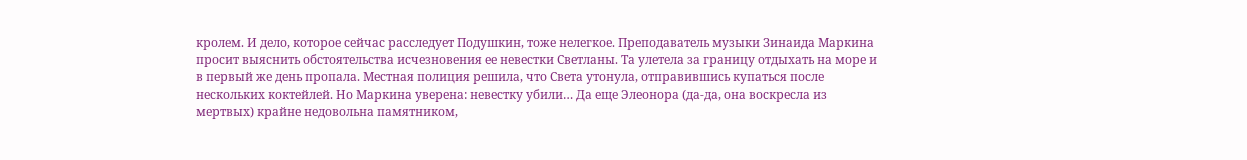кролем. И дело, которое сейчас расследует Подушкин, тоже нелегкое. Преподаватель музыки Зинаида Маркина просит выяснить обстоятельства исчезновения ее невестки Светланы. Та улетела за границу отдыхать на море и в первый же день пропала. Местная полиция решила, что Света утонула, отправившись купаться после нескольких коктейлей. Но Маркина уверена: невестку убили… Да еще Элеонора (да-да, она воскресла из мертвых) крайне недовольна памятником,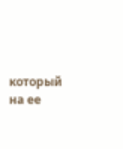который на ее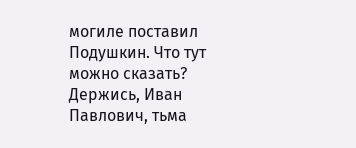могиле поставил Подушкин. Что тут можно сказать? Держись, Иван Павлович, тьма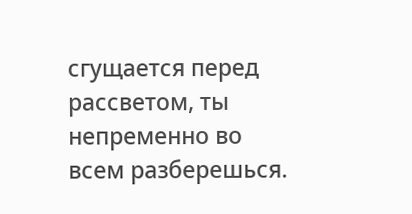сгущается перед рассветом, ты непременно во всем разберешься.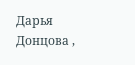Дарья Донцова ,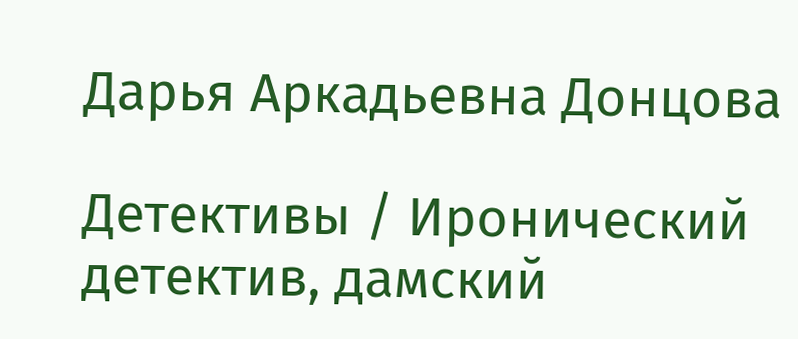Дарья Аркадьевна Донцова

Детективы / Иронический детектив, дамский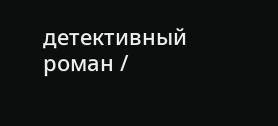детективный роман /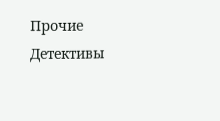Прочие Детективы